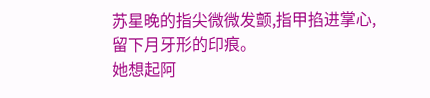苏星晚的指尖微微发颤,指甲掐进掌心,留下月牙形的印痕。
她想起阿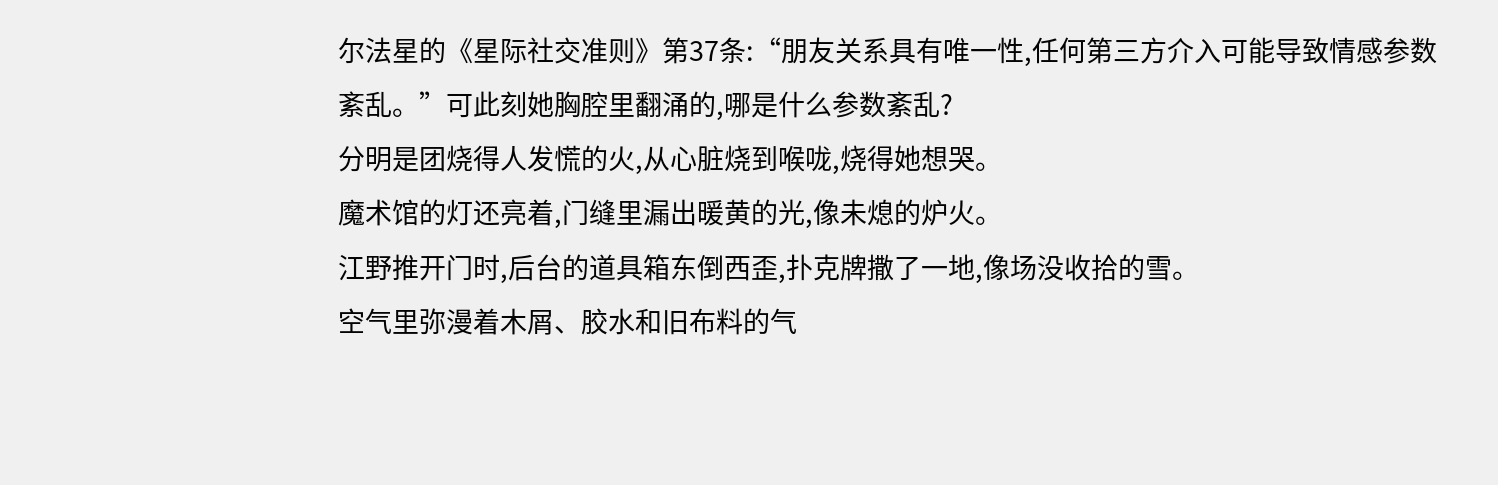尔法星的《星际社交准则》第37条:“朋友关系具有唯一性,任何第三方介入可能导致情感参数紊乱。”可此刻她胸腔里翻涌的,哪是什么参数紊乱?
分明是团烧得人发慌的火,从心脏烧到喉咙,烧得她想哭。
魔术馆的灯还亮着,门缝里漏出暖黄的光,像未熄的炉火。
江野推开门时,后台的道具箱东倒西歪,扑克牌撒了一地,像场没收拾的雪。
空气里弥漫着木屑、胶水和旧布料的气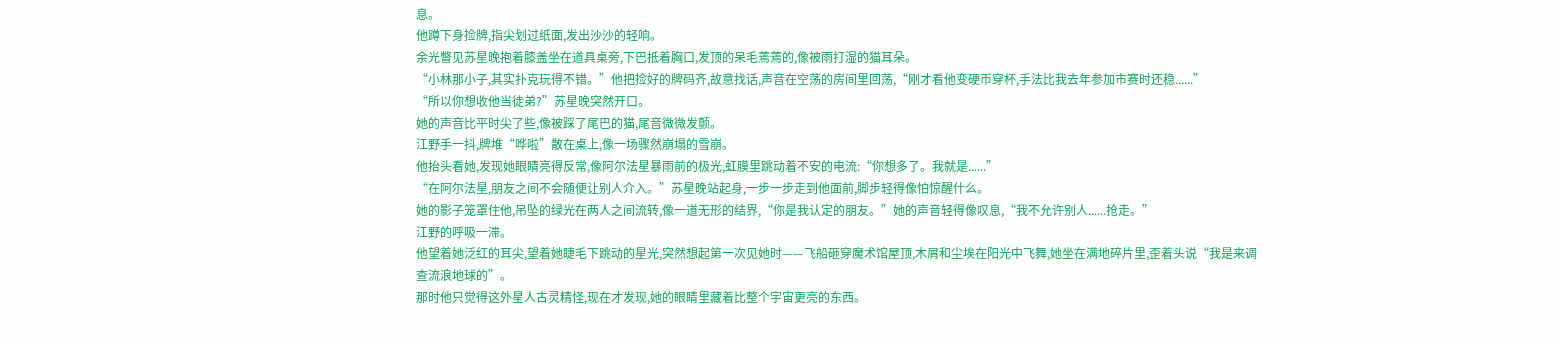息。
他蹲下身捡牌,指尖划过纸面,发出沙沙的轻响。
余光瞥见苏星晚抱着膝盖坐在道具桌旁,下巴抵着胸口,发顶的呆毛蔫蔫的,像被雨打湿的猫耳朵。
“小林那小子,其实扑克玩得不错。”他把捡好的牌码齐,故意找话,声音在空荡的房间里回荡,“刚才看他变硬币穿杯,手法比我去年参加市赛时还稳......”
“所以你想收他当徒弟?”苏星晚突然开口。
她的声音比平时尖了些,像被踩了尾巴的猫,尾音微微发颤。
江野手一抖,牌堆“哗啦”散在桌上,像一场骤然崩塌的雪崩。
他抬头看她,发现她眼睛亮得反常,像阿尔法星暴雨前的极光,虹膜里跳动着不安的电流:“你想多了。我就是......”
“在阿尔法星,朋友之间不会随便让别人介入。”苏星晚站起身,一步一步走到他面前,脚步轻得像怕惊醒什么。
她的影子笼罩住他,吊坠的绿光在两人之间流转,像一道无形的结界,“你是我认定的朋友。”她的声音轻得像叹息,“我不允许别人......抢走。”
江野的呼吸一滞。
他望着她泛红的耳尖,望着她睫毛下跳动的星光,突然想起第一次见她时——飞船砸穿魔术馆屋顶,木屑和尘埃在阳光中飞舞,她坐在满地碎片里,歪着头说“我是来调查流浪地球的”。
那时他只觉得这外星人古灵精怪,现在才发现,她的眼睛里藏着比整个宇宙更亮的东西。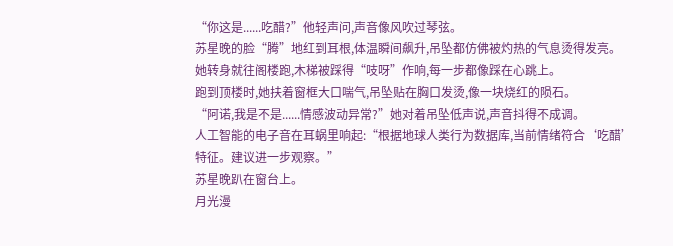“你这是......吃醋?”他轻声问,声音像风吹过琴弦。
苏星晚的脸“腾”地红到耳根,体温瞬间飙升,吊坠都仿佛被灼热的气息烫得发亮。
她转身就往阁楼跑,木梯被踩得“吱呀”作响,每一步都像踩在心跳上。
跑到顶楼时,她扶着窗框大口喘气,吊坠贴在胸口发烫,像一块烧红的陨石。
“阿诺,我是不是......情感波动异常?”她对着吊坠低声说,声音抖得不成调。
人工智能的电子音在耳蜗里响起:“根据地球人类行为数据库,当前情绪符合‘吃醋’特征。建议进一步观察。”
苏星晚趴在窗台上。
月光漫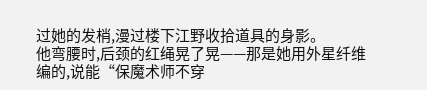过她的发梢,漫过楼下江野收拾道具的身影。
他弯腰时,后颈的红绳晃了晃——那是她用外星纤维编的,说能“保魔术师不穿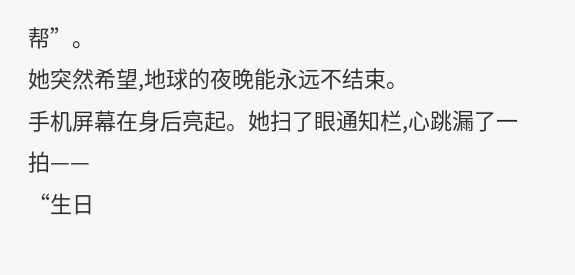帮”。
她突然希望,地球的夜晚能永远不结束。
手机屏幕在身后亮起。她扫了眼通知栏,心跳漏了一拍——
“生日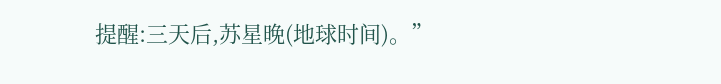提醒:三天后,苏星晚(地球时间)。”